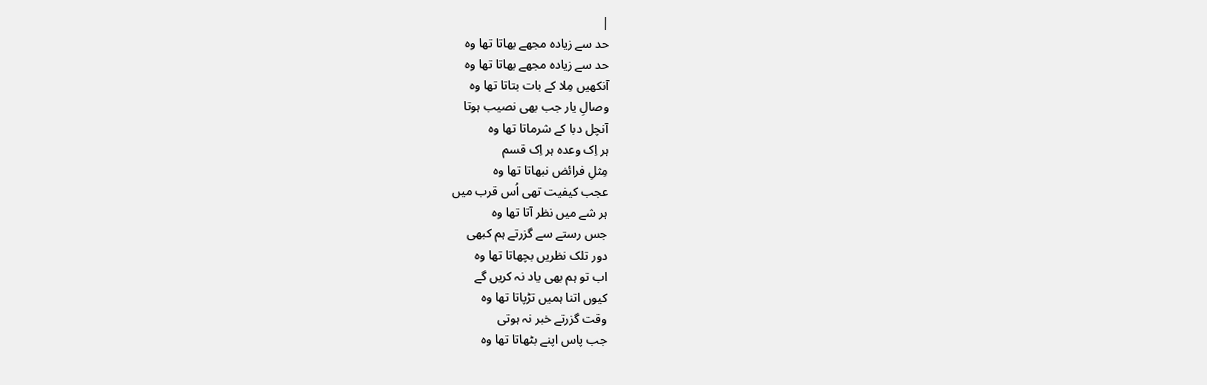|
حد سے زیادہ مجھے بھاتا تھا وہ
حد سے زیادہ مجھے بھاتا تھا وہ
آنکھیں مِلا کے بات بتاتا تھا وہ
وصالِ یار جب بھی نصیب ہوتا
آنچل دبا کے شرماتا تھا وہ
ہر اِک وعدہ ہر اِک قسم
مِثلِ فرائض نبھاتا تھا وہ
عجب کیفیت تھی اُس قرب میں
ہر شے میں نظر آتا تھا وہ
جس رستے سے گزرتے ہم کبھی
دور تلک نظریں بچھاتا تھا وہ
اب تو ہم بھی یاد نہ کریں گے
کیوں اتنا ہمیں تڑپاتا تھا وہ
وقت گزرتے خبر نہ ہوتی
جب پاس اپنے بٹھاتا تھا وہ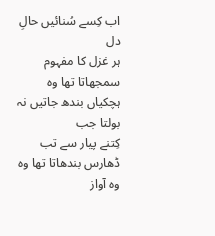اب کِسے سُنائیں حالِ دل
ہر غزل کا مفہوم سمجھاتا تھا وہ
ہچکیاں بندھ جاتیں نہ بولتا جب
کِتنے پیار سے تب ڈھارس بندھاتا تھا وہ
وہ آواز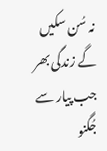نہ سُن سکیں گے زندگی بھر
جب پیار سے جُگنو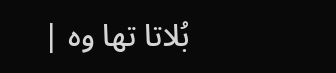بُلاتا تھا وہ |